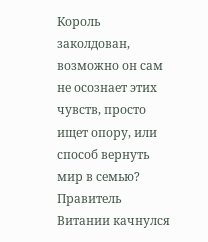Король заколдован, возможно он сам не осознает этих чувств, просто ищет опору, или способ вернуть мир в семью?
Правитель Витании качнулся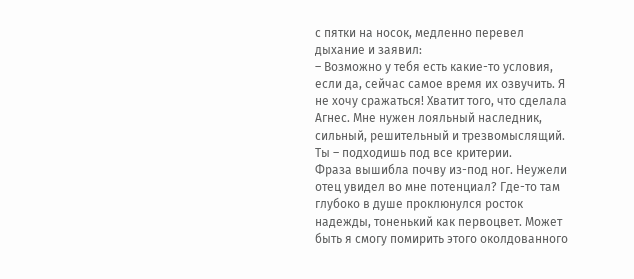с пятки на носок, медленно перевел дыхание и заявил:
– Возможно у тебя есть какие-то условия, если да, сейчас самое время их озвучить. Я не хочу сражаться! Хватит того, что сделала Агнес. Мне нужен лояльный наследник, сильный, решительный и трезвомыслящий. Ты – подходишь под все критерии.
Фраза вышибла почву из-под ног. Неужели отец увидел во мне потенциал? Где-то там глубоко в душе проклюнулся росток надежды, тоненький как первоцвет. Может быть я смогу помирить этого околдованного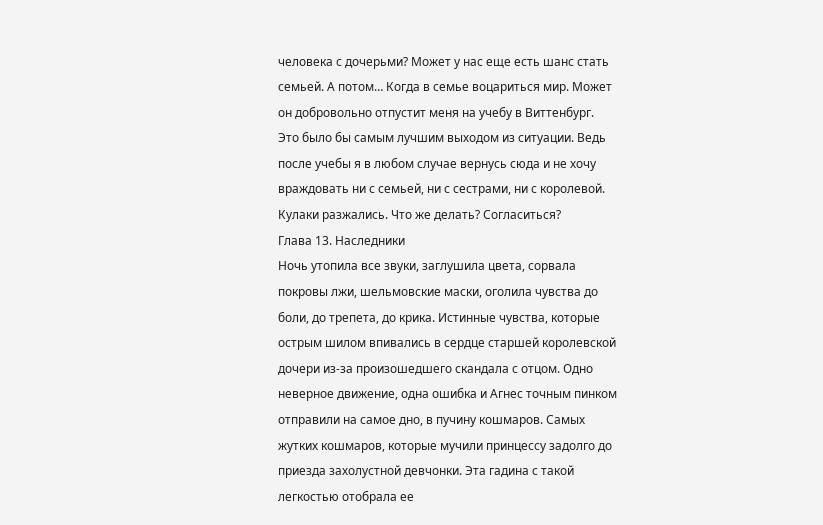человека с дочерьми? Может у нас еще есть шанс стать семьей. А потом… Когда в семье воцариться мир. Может он добровольно отпустит меня на учебу в Виттенбург.
Это было бы самым лучшим выходом из ситуации. Ведь после учебы я в любом случае вернусь сюда и не хочу враждовать ни с семьей, ни с сестрами, ни с королевой.
Кулаки разжались. Что же делать? Согласиться?
Глава 13. Наследники
Ночь утопила все звуки, заглушила цвета, сорвала покровы лжи, шельмовские маски, оголила чувства до боли, до трепета, до крика. Истинные чувства, которые острым шилом впивались в сердце старшей королевской дочери из-за произошедшего скандала с отцом. Одно неверное движение, одна ошибка и Агнес точным пинком отправили на самое дно, в пучину кошмаров. Самых жутких кошмаров, которые мучили принцессу задолго до приезда захолустной девчонки. Эта гадина с такой легкостью отобрала ее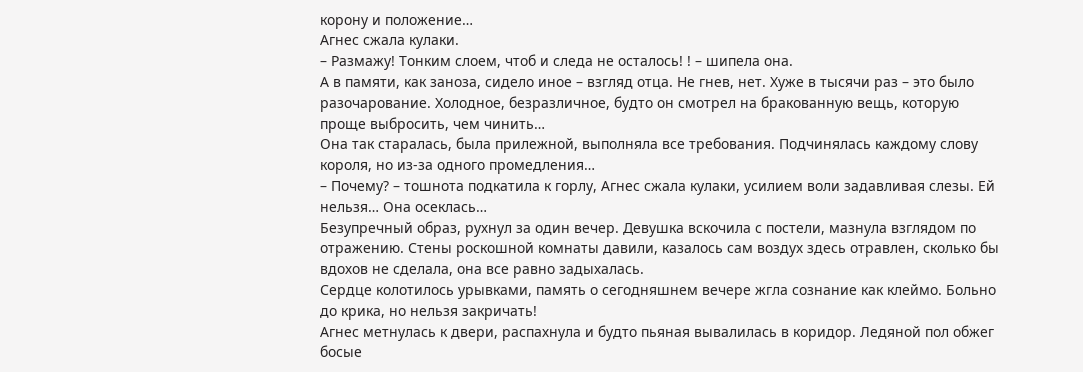корону и положение…
Агнес сжала кулаки.
– Размажу! Тонким слоем, чтоб и следа не осталось! ! – шипела она.
А в памяти, как заноза, сидело иное – взгляд отца. Не гнев, нет. Хуже в тысячи раз – это было разочарование. Холодное, безразличное, будто он смотрел на бракованную вещь, которую проще выбросить, чем чинить…
Она так старалась, была прилежной, выполняла все требования. Подчинялась каждому слову короля, но из-за одного промедления…
– Почему? – тошнота подкатила к горлу, Агнес сжала кулаки, усилием воли задавливая слезы. Ей нельзя… Она осеклась…
Безупречный образ, рухнул за один вечер. Девушка вскочила с постели, мазнула взглядом по отражению. Стены роскошной комнаты давили, казалось сам воздух здесь отравлен, сколько бы вдохов не сделала, она все равно задыхалась.
Сердце колотилось урывками, память о сегодняшнем вечере жгла сознание как клеймо. Больно до крика, но нельзя закричать!
Агнес метнулась к двери, распахнула и будто пьяная вывалилась в коридор. Ледяной пол обжег босые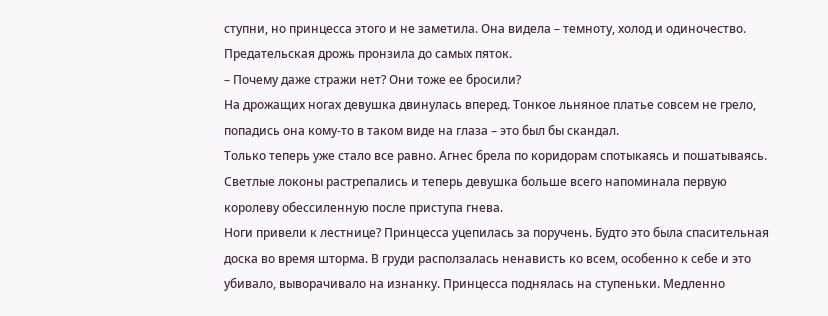ступни, но принцесса этого и не заметила. Она видела – темноту, холод и одиночество.
Предательская дрожь пронзила до самых пяток.
– Почему даже стражи нет? Они тоже ее бросили?
На дрожащих ногах девушка двинулась вперед. Тонкое льняное платье совсем не грело, попадись она кому-то в таком виде на глаза – это был бы скандал.
Только теперь уже стало все равно. Агнес брела по коридорам спотыкаясь и пошатываясь. Светлые локоны растрепались и теперь девушка больше всего напоминала первую королеву обессиленную после приступа гнева.
Ноги привели к лестнице? Принцесса уцепилась за поручень. Будто это была спасительная доска во время шторма. В груди расползалась ненависть ко всем, особенно к себе и это убивало, выворачивало на изнанку. Принцесса поднялась на ступеньки. Медленно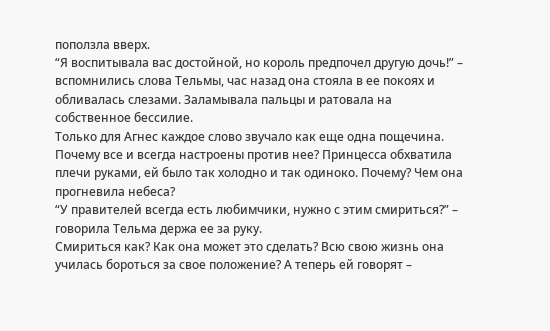поползла вверх.
“Я воспитывала вас достойной, но король предпочел другую дочь!” – вспомнились слова Тельмы, час назад она стояла в ее покоях и обливалась слезами. Заламывала пальцы и ратовала на собственное бессилие.
Только для Агнес каждое слово звучало как еще одна пощечина. Почему все и всегда настроены против нее? Принцесса обхватила плечи руками, ей было так холодно и так одиноко. Почему? Чем она прогневила небеса?
“У правителей всегда есть любимчики, нужно с этим смириться?” – говорила Тельма держа ее за руку.
Смириться как? Как она может это сделать? Всю свою жизнь она училась бороться за свое положение? А теперь ей говорят –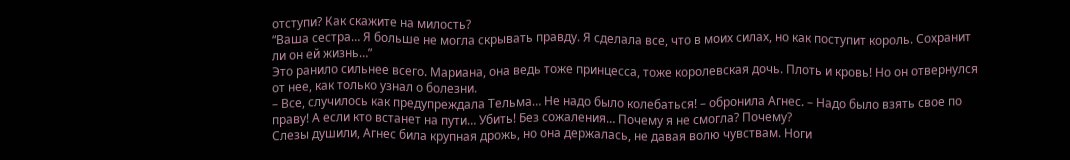отступи? Как скажите на милость?
“Ваша сестра… Я больше не могла скрывать правду. Я сделала все, что в моих силах, но как поступит король. Сохранит ли он ей жизнь…”
Это ранило сильнее всего. Мариана, она ведь тоже принцесса, тоже королевская дочь. Плоть и кровь! Но он отвернулся от нее, как только узнал о болезни.
– Все, случилось как предупреждала Тельма… Не надо было колебаться! – обронила Агнес. – Надо было взять свое по праву! А если кто встанет на пути… Убить! Без сожаления… Почему я не смогла? Почему?
Слезы душили, Агнес била крупная дрожь, но она держалась, не давая волю чувствам. Ноги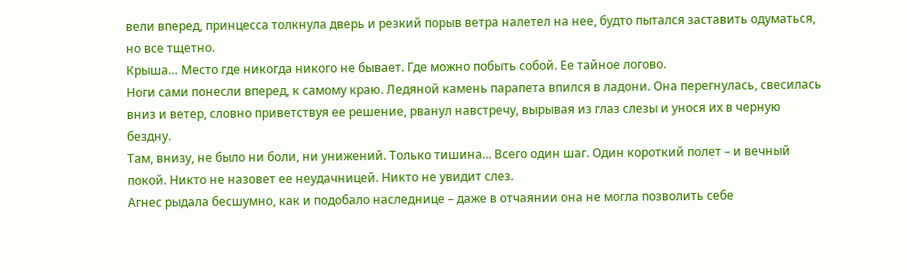вели вперед, принцесса толкнула дверь и резкий порыв ветра налетел на нее, будто пытался заставить одуматься, но все тщетно.
Крыша… Место где никогда никого не бывает. Где можно побыть собой. Ее тайное логово.
Ноги сами понесли вперед, к самому краю. Ледяной камень парапета впился в ладони. Она перегнулась, свесилась вниз и ветер, словно приветствуя ее решение, рванул навстречу, вырывая из глаз слезы и унося их в черную бездну.
Там, внизу, не было ни боли, ни унижений. Только тишина... Всего один шаг. Один короткий полет – и вечный покой. Никто не назовет ее неудачницей. Никто не увидит слез.
Агнес рыдала бесшумно, как и подобало наследнице – даже в отчаянии она не могла позволить себе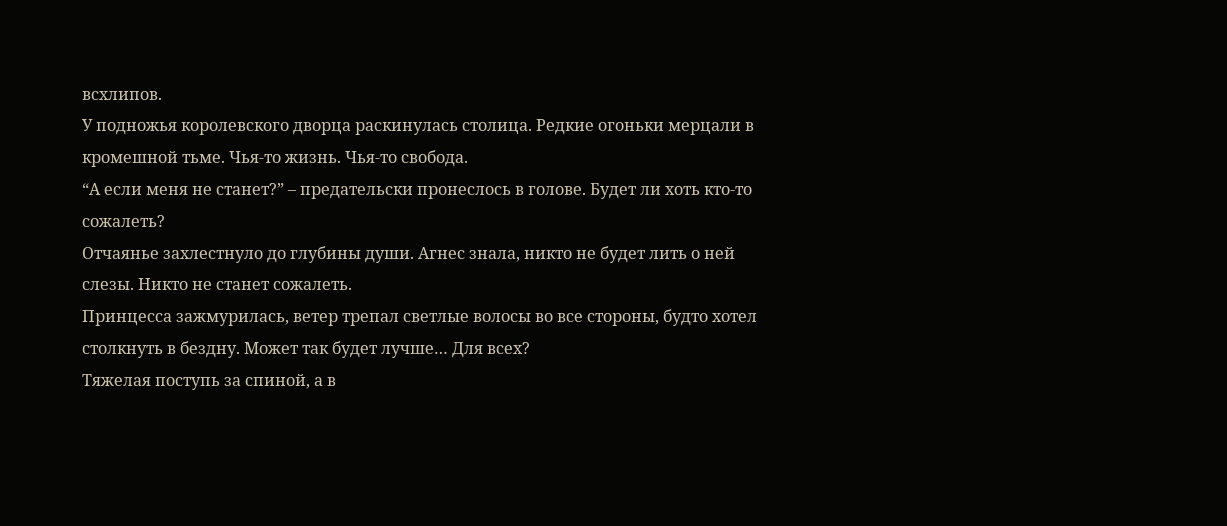всхлипов.
У подножья королевского дворца раскинулась столица. Редкие огоньки мерцали в кромешной тьме. Чья-то жизнь. Чья-то свобода.
“А если меня не станет?” – предательски пронеслось в голове. Будет ли хоть кто-то сожалеть?
Отчаянье захлестнуло до глубины души. Агнес знала, никто не будет лить о ней слезы. Никто не станет сожалеть.
Принцесса зажмурилась, ветер трепал светлые волосы во все стороны, будто хотел столкнуть в бездну. Может так будет лучше… Для всех?
Тяжелая поступь за спиной, а в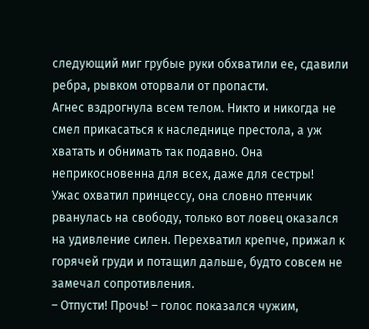следующий миг грубые руки обхватили ее, сдавили ребра, рывком оторвали от пропасти.
Агнес вздрогнула всем телом. Никто и никогда не смел прикасаться к наследнице престола, а уж хватать и обнимать так подавно. Она неприкосновенна для всех, даже для сестры!
Ужас охватил принцессу, она словно птенчик рванулась на свободу, только вот ловец оказался на удивление силен. Перехватил крепче, прижал к горячей груди и потащил дальше, будто совсем не замечал сопротивления.
– Отпусти! Прочь! – голос показался чужим,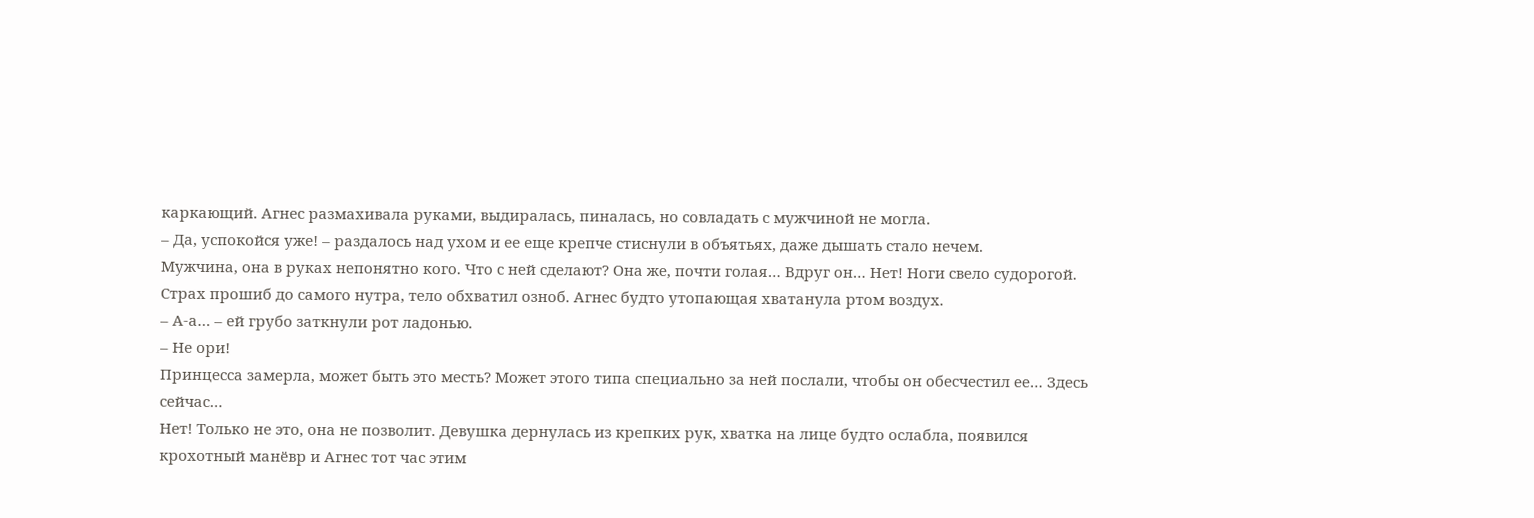каркающий. Агнес размахивала руками, выдиралась, пиналась, но совладать с мужчиной не могла.
– Да, успокойся уже! – раздалось над ухом и ее еще крепче стиснули в объятьях, даже дышать стало нечем.
Мужчина, она в руках непонятно кого. Что с ней сделают? Она же, почти голая… Вдруг он… Нет! Ноги свело судорогой. Страх прошиб до самого нутра, тело обхватил озноб. Агнес будто утопающая хватанула ртом воздух.
– А-а… – ей грубо заткнули рот ладонью.
– Не ори!
Принцесса замерла, может быть это месть? Может этого типа специально за ней послали, чтобы он обесчестил ее… Здесь сейчас…
Нет! Только не это, она не позволит. Девушка дернулась из крепких рук, хватка на лице будто ослабла, появился крохотный манёвр и Агнес тот час этим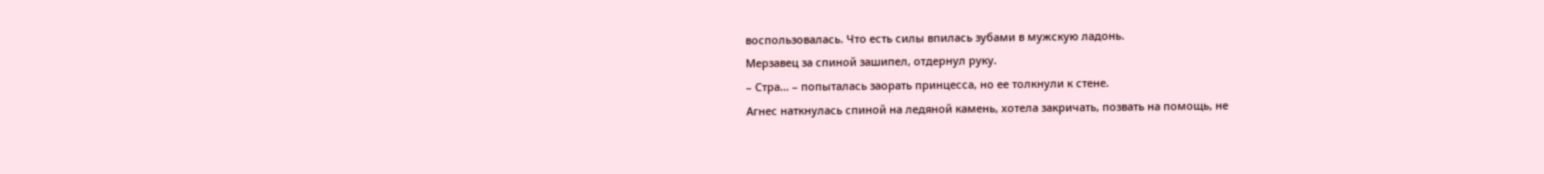воспользовалась. Что есть силы впилась зубами в мужскую ладонь.
Мерзавец за спиной зашипел, отдернул руку.
– Стра… – попыталась заорать принцесса, но ее толкнули к стене.
Агнес наткнулась спиной на ледяной камень, хотела закричать, позвать на помощь, не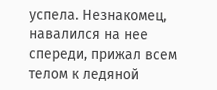успела. Незнакомец, навалился на нее спереди, прижал всем телом к ледяной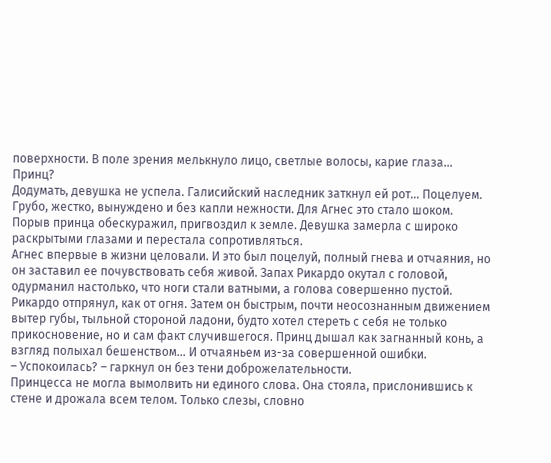поверхности. В поле зрения мелькнуло лицо, светлые волосы, карие глаза… Принц?
Додумать, девушка не успела. Галисийский наследник заткнул ей рот… Поцелуем.
Грубо, жестко, вынуждено и без капли нежности. Для Агнес это стало шоком. Порыв принца обескуражил, пригвоздил к земле. Девушка замерла с широко раскрытыми глазами и перестала сопротивляться.
Агнес впервые в жизни целовали. И это был поцелуй, полный гнева и отчаяния, но он заставил ее почувствовать себя живой. Запах Рикардо окутал с головой, одурманил настолько, что ноги стали ватными, а голова совершенно пустой.
Рикардо отпрянул, как от огня. Затем он быстрым, почти неосознанным движением вытер губы, тыльной стороной ладони, будто хотел стереть с себя не только прикосновение, но и сам факт случившегося. Принц дышал как загнанный конь, а взгляд полыхал бешенством… И отчаяньем из-за совершенной ошибки.
– Успокоилась? – гаркнул он без тени доброжелательности.
Принцесса не могла вымолвить ни единого слова. Она стояла, прислонившись к стене и дрожала всем телом. Только слезы, словно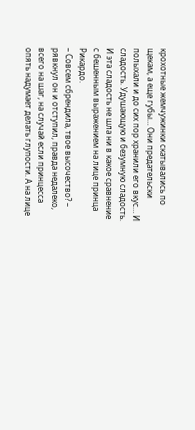крохотные жемчужинки скатывались по щекам, а еще губы… Они предательски полыхали и до сих пор хранили его вкус… И сладость. Удушающую и безумную сладость.
И эта сладость не шла ни в какое сравнение с бешенным выражением на лице принца Рикардо.
– Совсем сбрендила, твое высочество? – рявкнул он и отступил, правда недалеко, всего на шаг, на случай если принцесса опять надумает делать глупости. А на лице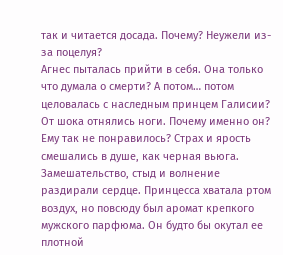так и читается досада. Почему? Неужели из-за поцелуя?
Агнес пыталась прийти в себя. Она только что думала о смерти? А потом… потом целовалась с наследным принцем Галисии? От шока отнялись ноги. Почему именно он? Ему так не понравилось? Страх и ярость смешались в душе, как черная вьюга.
Замешательство, стыд и волнение раздирали сердце. Принцесса хватала ртом воздух, но повсюду был аромат крепкого мужского парфюма. Он будто бы окутал ее плотной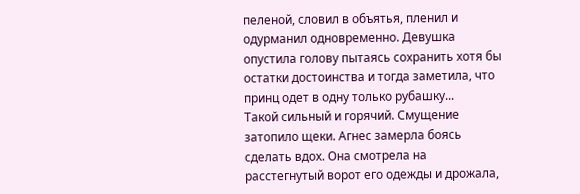пеленой, словил в объятья, пленил и одурманил одновременно. Девушка опустила голову пытаясь сохранить хотя бы остатки достоинства и тогда заметила, что принц одет в одну только рубашку...
Такой сильный и горячий. Смущение затопило щеки. Агнес замерла боясь сделать вдох. Она смотрела на расстегнутый ворот его одежды и дрожала,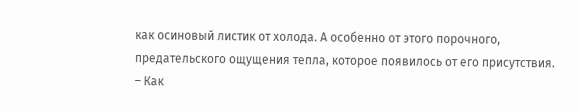как осиновый листик от холода. А особенно от этого порочного, предательского ощущения тепла, которое появилось от его присутствия.
– Как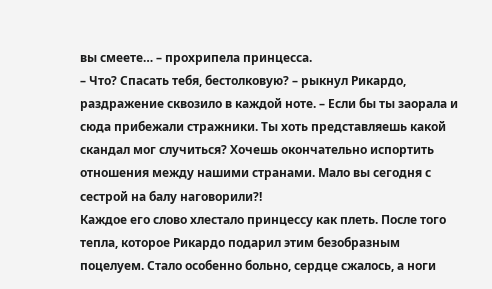вы смеете… – прохрипела принцесса.
– Что? Спасать тебя, бестолковую? – рыкнул Рикардо, раздражение сквозило в каждой ноте. – Если бы ты заорала и сюда прибежали стражники. Ты хоть представляешь какой скандал мог случиться? Хочешь окончательно испортить отношения между нашими странами. Мало вы сегодня с сестрой на балу наговорили?!
Каждое его слово хлестало принцессу как плеть. После того тепла, которое Рикардо подарил этим безобразным поцелуем. Стало особенно больно, сердце сжалось, а ноги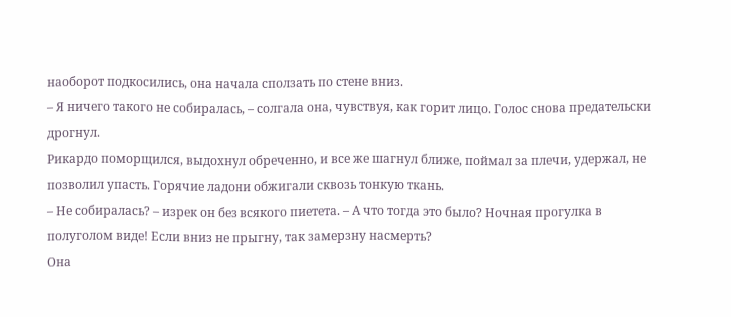наоборот подкосились, она начала сползать по стене вниз.
– Я ничего такого не собиралась, – солгала она, чувствуя, как горит лицо. Голос снова предательски дрогнул.
Рикардо поморщился, выдохнул обреченно, и все же шагнул ближе, поймал за плечи, удержал, не позволил упасть. Горячие ладони обжигали сквозь тонкую ткань.
– Не собиралась? – изрек он без всякого пиетета. – А что тогда это было? Ночная прогулка в полуголом виде! Если вниз не прыгну, так замерзну насмерть?
Она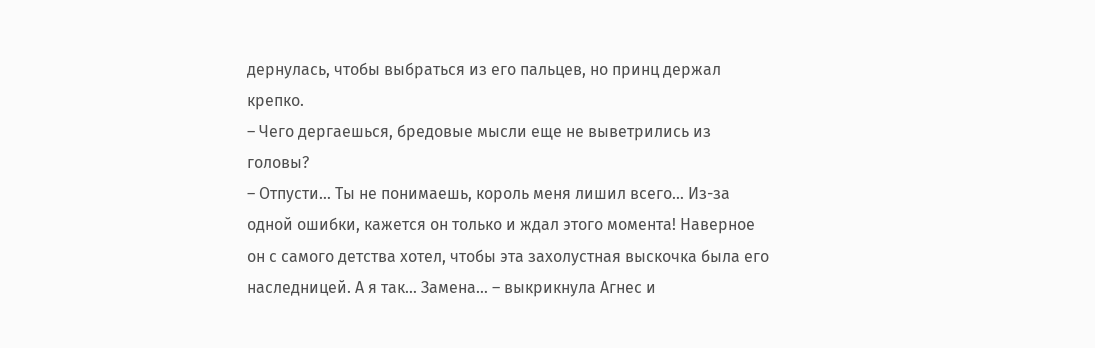дернулась, чтобы выбраться из его пальцев, но принц держал крепко.
– Чего дергаешься, бредовые мысли еще не выветрились из головы?
– Отпусти… Ты не понимаешь, король меня лишил всего… Из-за одной ошибки, кажется он только и ждал этого момента! Наверное он с самого детства хотел, чтобы эта захолустная выскочка была его наследницей. А я так… Замена… – выкрикнула Агнес и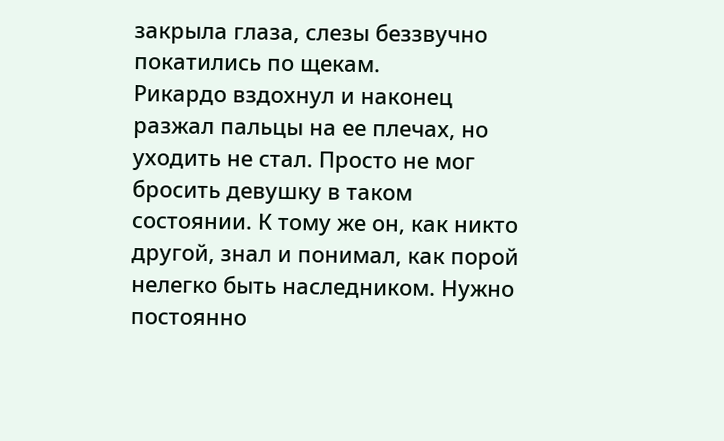закрыла глаза, слезы беззвучно покатились по щекам.
Рикардо вздохнул и наконец разжал пальцы на ее плечах, но уходить не стал. Просто не мог бросить девушку в таком состоянии. К тому же он, как никто другой, знал и понимал, как порой нелегко быть наследником. Нужно постоянно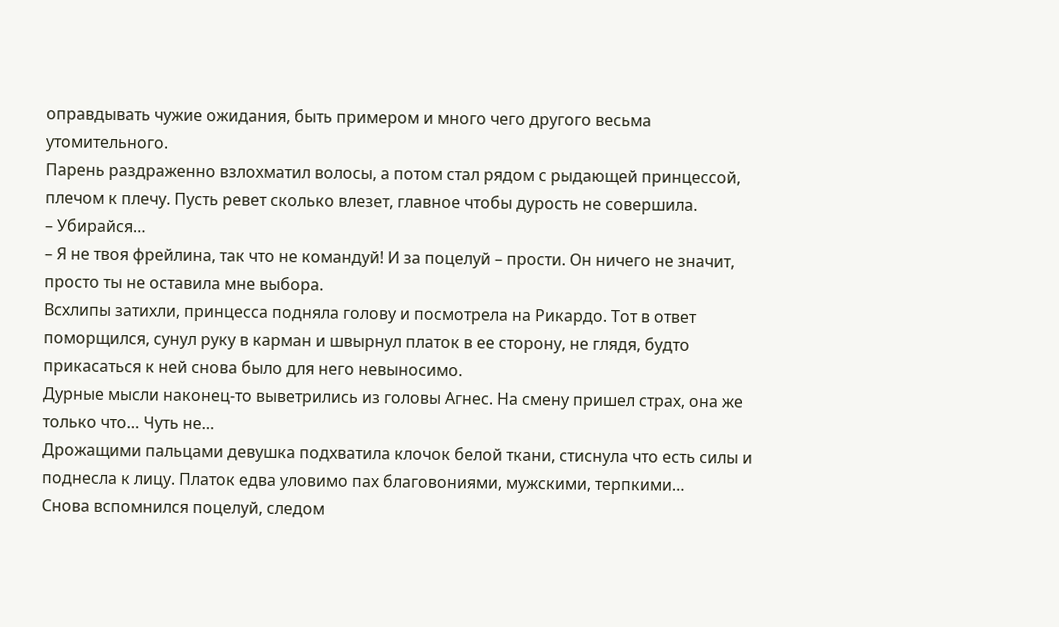оправдывать чужие ожидания, быть примером и много чего другого весьма утомительного.
Парень раздраженно взлохматил волосы, а потом стал рядом с рыдающей принцессой, плечом к плечу. Пусть ревет сколько влезет, главное чтобы дурость не совершила.
– Убирайся…
– Я не твоя фрейлина, так что не командуй! И за поцелуй – прости. Он ничего не значит, просто ты не оставила мне выбора.
Всхлипы затихли, принцесса подняла голову и посмотрела на Рикардо. Тот в ответ поморщился, сунул руку в карман и швырнул платок в ее сторону, не глядя, будто прикасаться к ней снова было для него невыносимо.
Дурные мысли наконец-то выветрились из головы Агнес. На смену пришел страх, она же только что… Чуть не…
Дрожащими пальцами девушка подхватила клочок белой ткани, стиснула что есть силы и поднесла к лицу. Платок едва уловимо пах благовониями, мужскими, терпкими…
Снова вспомнился поцелуй, следом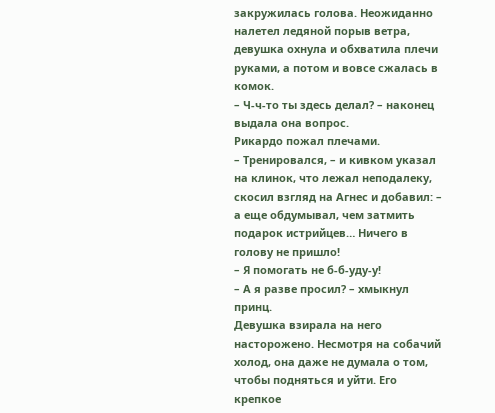закружилась голова. Неожиданно налетел ледяной порыв ветра, девушка охнула и обхватила плечи руками, а потом и вовсе сжалась в комок.
– Ч-ч-то ты здесь делал? – наконец выдала она вопрос.
Рикардо пожал плечами.
– Тренировался, – и кивком указал на клинок, что лежал неподалеку, скосил взгляд на Агнес и добавил: – а еще обдумывал, чем затмить подарок истрийцев… Ничего в голову не пришло!
– Я помогать не б-б-уду-у!
– А я разве просил? – хмыкнул принц.
Девушка взирала на него насторожено. Несмотря на собачий холод, она даже не думала о том, чтобы подняться и уйти. Его крепкое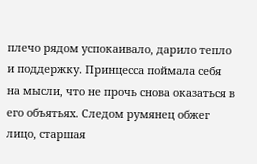плечо рядом успокаивало, дарило тепло и поддержку. Принцесса поймала себя на мысли, что не прочь снова оказаться в его объятьях. Следом румянец обжег лицо, старшая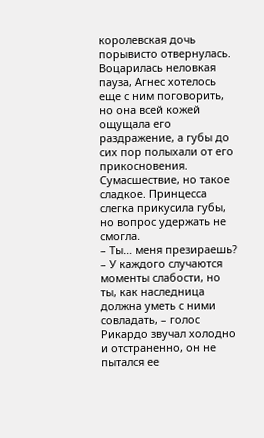королевская дочь порывисто отвернулась.
Воцарилась неловкая пауза, Агнес хотелось еще с ним поговорить, но она всей кожей ощущала его раздражение, а губы до сих пор полыхали от его прикосновения. Сумасшествие, но такое сладкое. Принцесса слегка прикусила губы, но вопрос удержать не смогла.
– Ты… меня презираешь?
– У каждого случаются моменты слабости, но ты, как наследница должна уметь с ними совладать, – голос Рикардо звучал холодно и отстраненно, он не пытался ее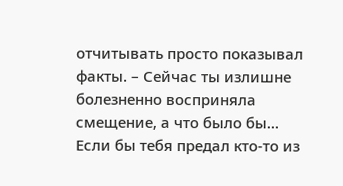отчитывать просто показывал факты. – Сейчас ты излишне болезненно восприняла смещение, а что было бы… Если бы тебя предал кто-то из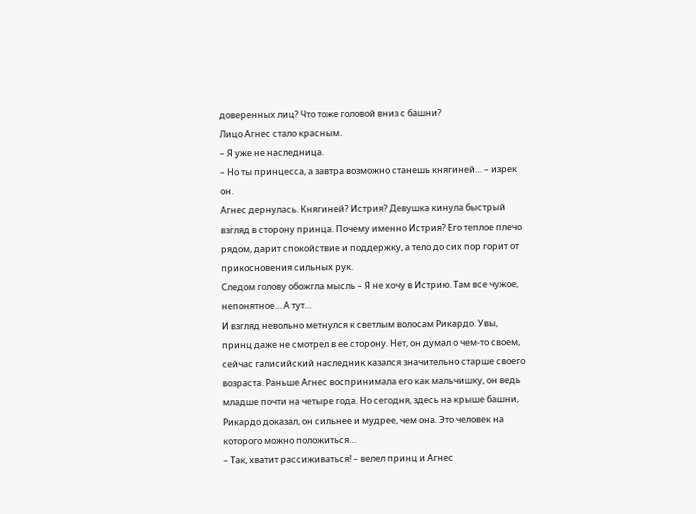доверенных лиц? Что тоже головой вниз с башни?
Лицо Агнес стало красным.
– Я уже не наследница.
– Но ты принцесса, а завтра возможно станешь княгиней… – изрек он.
Агнес дернулась. Княгиней? Истрия? Девушка кинула быстрый взгляд в сторону принца. Почему именно Истрия? Его теплое плечо рядом, дарит спокойствие и поддержку, а тело до сих пор горит от прикосновения сильных рук.
Следом голову обожгла мысль – Я не хочу в Истрию. Там все чужое, непонятное… А тут…
И взгляд невольно метнулся к светлым волосам Рикардо. Увы, принц даже не смотрел в ее сторону. Нет, он думал о чем-то своем, сейчас галисийский наследник казался значительно старше своего возраста. Раньше Агнес воспринимала его как мальчишку, он ведь младше почти на четыре года. Но сегодня, здесь на крыше башни, Рикардо доказал, он сильнее и мудрее, чем она. Это человек на которого можно положиться…
– Так, хватит рассиживаться! – велел принц и Агнес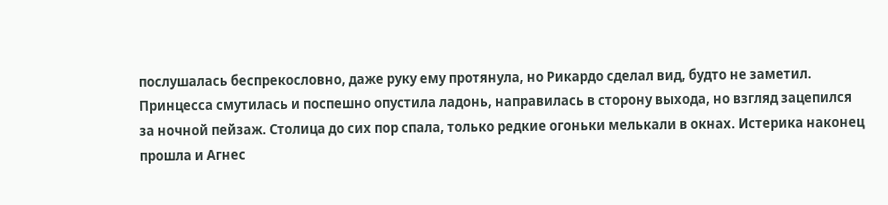послушалась беспрекословно, даже руку ему протянула, но Рикардо сделал вид, будто не заметил.
Принцесса смутилась и поспешно опустила ладонь, направилась в сторону выхода, но взгляд зацепился за ночной пейзаж. Столица до сих пор спала, только редкие огоньки мелькали в окнах. Истерика наконец прошла и Агнес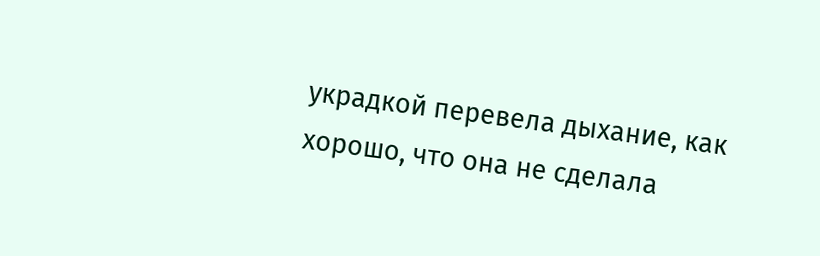украдкой перевела дыхание, как хорошо, что она не сделала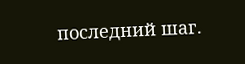последний шаг.